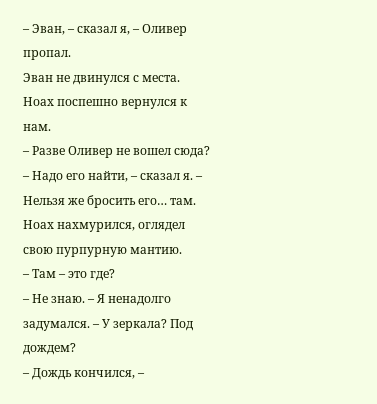– Эван, – сказал я, – Оливер пропал.
Эван не двинулся с места.
Ноах поспешно вернулся к нам.
– Разве Оливер не вошел сюда?
– Надо его найти, – сказал я. – Нельзя же бросить его… там.
Ноах нахмурился, оглядел свою пурпурную мантию.
– Там – это где?
– Не знаю. – Я ненадолго задумался. – У зеркала? Под дождем?
– Дождь кончился, –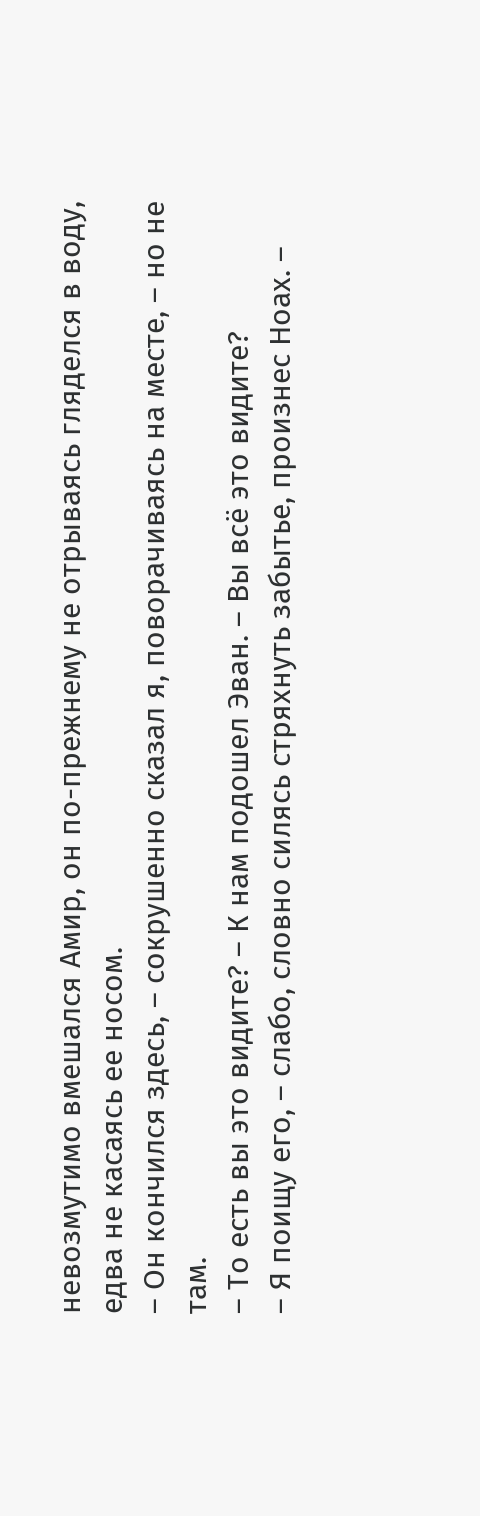невозмутимо вмешался Амир, он по-прежнему не отрываясь гляделся в воду, едва не касаясь ее носом.
– Он кончился здесь, – сокрушенно сказал я, поворачиваясь на месте, – но не там.
– То есть вы это видите? – К нам подошел Эван. – Вы всё это видите?
– Я поищу его, – слабо, словно силясь стряхнуть забытье, произнес Ноах. –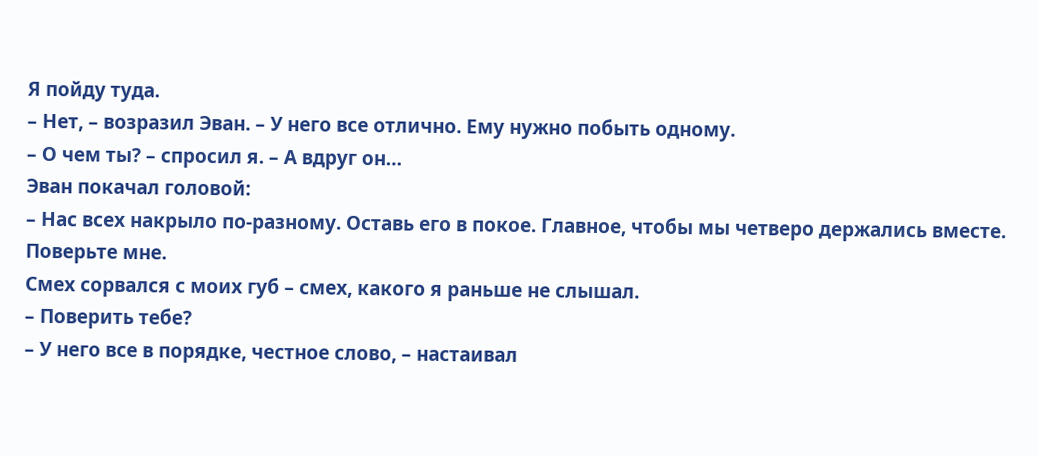Я пойду туда.
– Нет, – возразил Эван. – У него все отлично. Ему нужно побыть одному.
– О чем ты? – спросил я. – А вдруг он…
Эван покачал головой:
– Нас всех накрыло по-разному. Оставь его в покое. Главное, чтобы мы четверо держались вместе. Поверьте мне.
Смех сорвался с моих губ – смех, какого я раньше не слышал.
– Поверить тебе?
– У него все в порядке, честное слово, – настаивал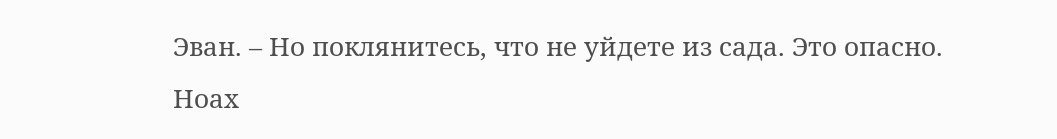Эван. – Но поклянитесь, что не уйдете из сада. Это опасно.
Ноах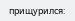прищурился: